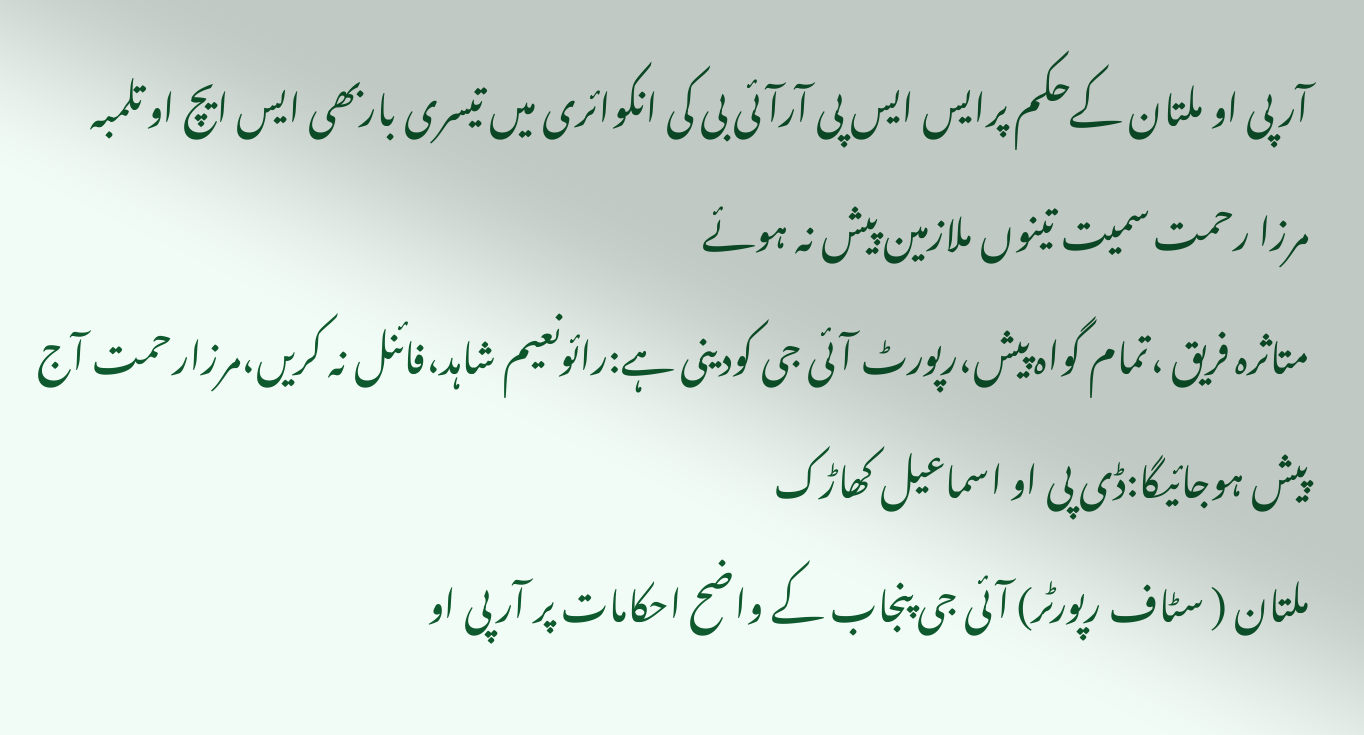آر پی او ملتان کےحکم پرایس ایس پی آرآئی بی کی انکوائری میں تیسری باربھی ایس ایچ او تلمبہ مرزا رحمت سمیت تینوں ملازمین پیش نہ ہوئے
متاثرہ فریق ،تمام گواہ پیش،رپورٹ آئی جی کودینی ہے:رائونعیم شاہد،فائنل نہ کریں،مرزارحمت آج پیش ہوجائیگا:ڈی پی او اسماعیل کھاڑک
ملتان ( سٹاف رپورٹر) آئی جی پنجاب کے واضح احکامات پر آر پی او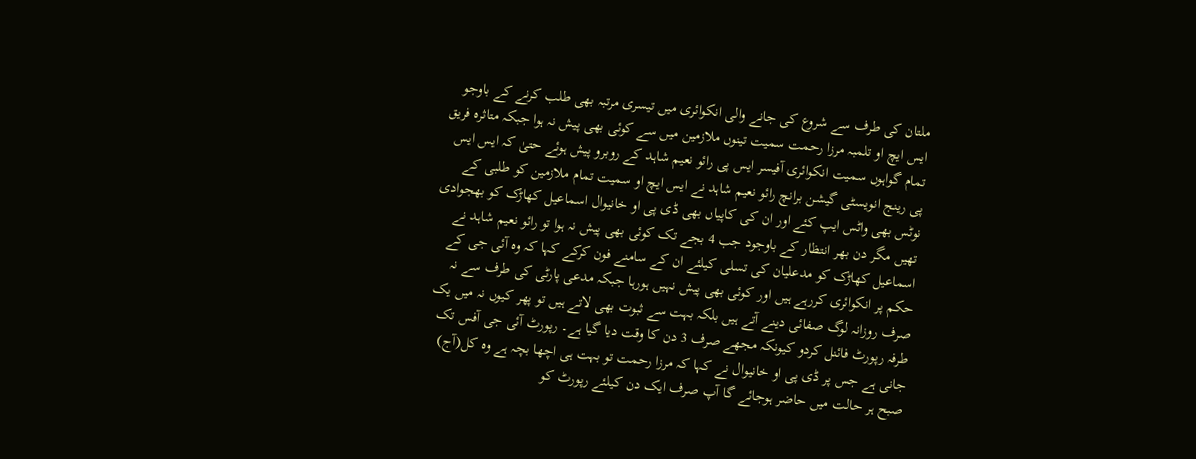ملتان کی طرف سے شروع کی جانے والی انکوائری میں تیسری مرتبہ بھی طلب کرنے کے باوجو ایس ایچ او تلمبہ مرزا رحمت سمیت تینوں ملازمین میں سے کوئی بھی پیش نہ ہوا جبکہ متاثرہ فریق تمام گواہوں سمیت انکوائری آفیسر ایس پی رائو نعیم شاہد کے روبرو پیش ہوئے حتیٰ کہ ایس ایس پی رینج انویسٹی گیشن برانچ رائو نعیم شاہد نے ایس ایچ او سمیت تمام ملازمین کو طلبی کے نوٹس بھی واٹس ایپ کئے اور ان کی کاپیاں بھی ڈی پی او خانیوال اسماعیل کھاڑک کو بھجوادی تھیں مگر دن بھر انتظار کے باوجود جب 4 بجے تک کوئی بھی پیش نہ ہوا تو رائو نعیم شاہد نے اسماعیل کھاڑک کو مدعلیان کی تسلی کیلئے ان کے سامنے فون کرکے کہا کہ وہ آئی جی کے حکم پر انکوائری کررہے ہیں اور کوئی بھی پیش نہیں ہورہا جبکہ مدعی پارٹی کی طرف سے نہ صرف روزانہ لوگ صفائی دینے آتے ہیں بلکہ بہت سے ثبوت بھی لاتے ہیں تو پھر کیوں نہ میں یک طرفہ رپورٹ فائنل کردو کیونکہ مجھے صرف 3 دن کا وقت دیا گیا ہے۔ رپورٹ آئی جی آفس تک جانی ہے جس پر ڈی پی او خانیوال نے کہا کہ مرزا رحمت تو بہت ہی اچھا بچہ ہے وہ کل(آج) صبح ہر حالت میں حاضر ہوجائے گا آپ صرف ایک دن کیلئے رپورٹ کو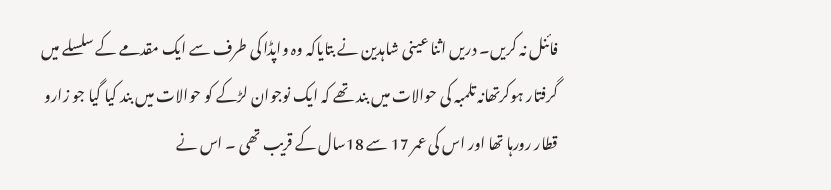فائنل نہ کریں۔ دریں اثنا عینی شاہدین نے بتایاکہ وہ واپڈا کی طرف سے ایک مقدمے کے سلسلے میں گرفتار ہوکرتھانہ تلمبہ کی حوالات میں بند تھے کہ ایک نوجوان لڑکے کو حوالات میں بند کیا گیا جو زارو قطار رورہا تھا اور اس کی عمر 17 سے 18سال کے قریب تھی ۔ اس نے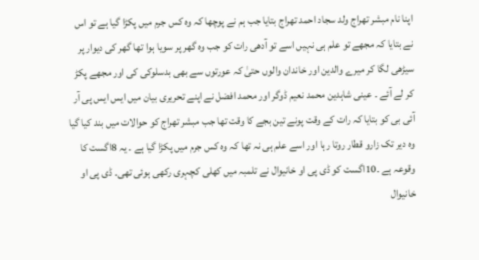اپنا نام مبشر تھراج ولد سجاد احمد تھراج بتایا جب ہم نے پوچھا کہ وہ کس جرم میں پکڑا گیا ہے تو اس نے بتایا کہ مجھے تو علم ہی نہیں اسے تو آدھی رات کو جب وہ گھر پر سویا ہوا تھا گھر کی دیوار پر سیڑھی لگا کر میرے والدین اور خاندان والوں حتیٰ کہ عورتوں سے بھی بدسلوکی کی اور مجھے پکڑ کر لے آئے ۔ عینی شاہدین محمد نعیم ڈوگر اور محمد افضل نے اپنے تحریری بیان میں ایس ایس پی آر آئی بی کو بتایا کہ رات کے وقت پونے تین بجے کا وقت تھا جب مبشر تھراج کو حوالات میں بند کیا گیا وہ دیر تک زارو قطار روتا رہا اور اسے علم ہی نہ تھا کہ وہ کس جرم میں پکڑا گیا ہے ۔ یہ 8اگست کا وقوعہ ہے ۔10اگست کو ڈی پی او خانیوال نے تلمبہ میں کھلی کچہری رکھی ہوئی تھی۔ ڈی پی او خانیوال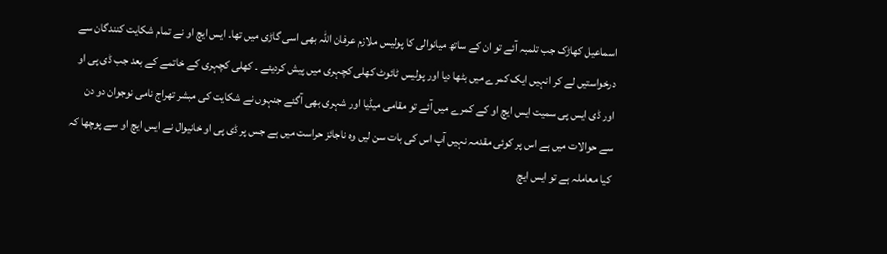اسماعیل کھاڑک جب تلمبہ آئے تو ان کے ساتھ میانوالی کا پولیس ملازم عرفان اللہ بھی اسی گاڑی میں تھا۔ ایس ایچ او نے تمام شکایت کنندگان سے درخواستیں لے کر انہیں ایک کمرے میں بٹھا دیا اور پولیس ٹائوٹ کھلی کچہری میں پیش کردیئے ۔ کھلی کچہری کے خاتمے کے بعد جب ڈی پی او اور ڈی ایس پی سمیت ایس ایچ او کے کمرے میں آئے تو مقامی میڈیا اور شہری بھی آگئے جنہوں نے شکایت کی مبشر تھراج نامی نوجوان دو دن سے حوالات میں ہے اس پر کوئی مقدمہ نہیں آپ اس کی بات سن لیں وہ ناجائز حراست میں ہے جس پر ڈی پی او خانیوال نے ایس ایچ او سے پوچھا کہ کیا معاملہ ہے تو ایس ایچ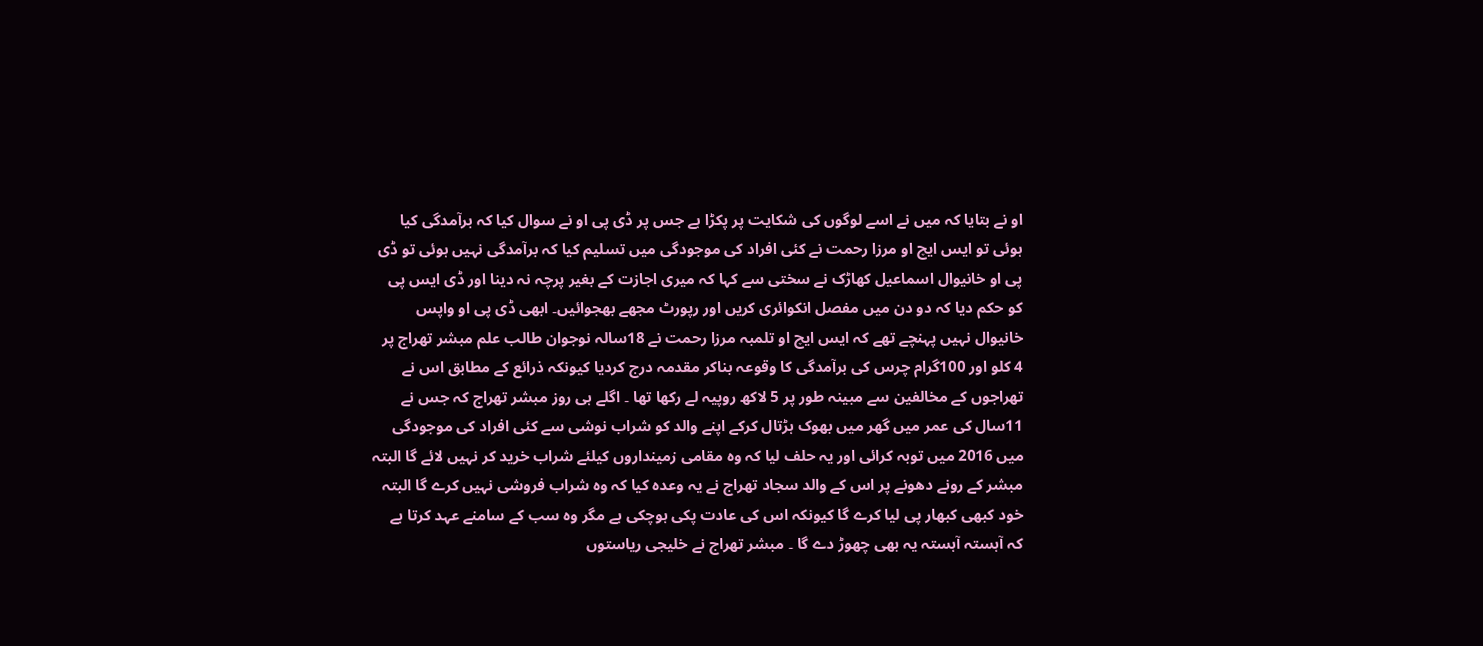او نے بتایا کہ میں نے اسے لوگوں کی شکایت پر پکڑا ہے جس پر ڈی پی او نے سوال کیا کہ برآمدگی کیا ہوئی تو ایس ایچ او مرزا رحمت نے کئی افراد کی موجودگی میں تسلیم کیا کہ برآمدگی نہیں ہوئی تو ڈی پی او خانیوال اسماعیل کھاڑک نے سختی سے کہا کہ میری اجازت کے بغیر پرچہ نہ دینا اور ڈی ایس پی کو حکم دیا کہ دو دن میں مفصل انکوائری کریں اور رپورٹ مجھے بھجوائیں۔ ابھی ڈی پی او واپس خانیوال نہیں پہنچے تھے کہ ایس ایچ او تلمبہ مرزا رحمت نے 18سالہ نوجوان طالب علم مبشر تھراج پر 4 کلو اور 100گرام چرس کی برآمدگی کا وقوعہ بناکر مقدمہ درج کردیا کیونکہ ذرائع کے مطابق اس نے تھراجوں کے مخالفین سے مبینہ طور پر 5 لاکھ روپیہ لے رکھا تھا ۔ اگلے ہی روز مبشر تھراج کہ جس نے 11سال کی عمر میں گھر میں بھوک ہڑتال کرکے اپنے والد کو شراب نوشی سے کئی افراد کی موجودگی میں 2016 میں توبہ کرائی اور یہ حلف لیا کہ وہ مقامی زمینداروں کیلئے شراب خرید کر نہیں لائے گا البتہ مبشر کے رونے دھونے پر اس کے والد سجاد تھراج نے یہ وعدہ کیا کہ وہ شراب فروشی نہیں کرے گا البتہ خود کبھی کبھار پی لیا کرے گا کیونکہ اس کی عادت پکی ہوچکی ہے مگر وہ سب کے سامنے عہد کرتا ہے کہ آہستہ آہستہ یہ بھی چھوڑ دے گا ۔ مبشر تھراج نے خلیجی ریاستوں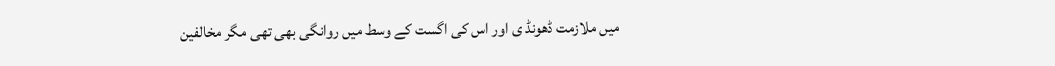میں ملازمت ڈھونڈ ی اور اس کی اگست کے وسط میں روانگی بھی تھی مگر مخالفین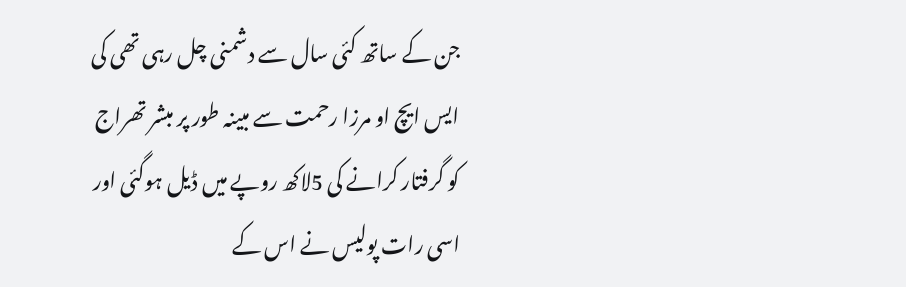جن کے ساتھ کئی سال سے دشمنی چل رہی تھی کی ایس ایچ او مرزا رحمت سے مبینہ طور پر مبشر تھراج کو گرفتار کرانے کی 5لاکھ روپے میں ڈیل ہوگئی اور اسی رات پولیس نے اس کے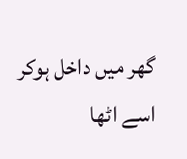گھر میں داخل ہوکر اسے اٹھا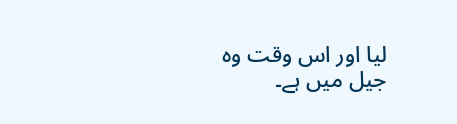لیا اور اس وقت وہ جیل میں ہے۔